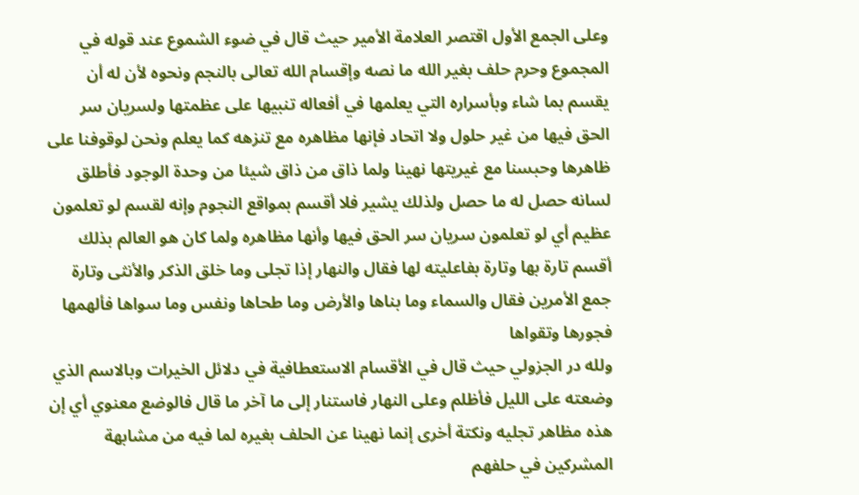وعلى الجمع الأول اقتصر العلامة الأمير حيث قال في ضوء الشموع عند قوله في المجموع وحرم حلف بغير الله ما نصه وإقسام الله تعالى بالنجم ونحوه لأن له أن يقسم بما شاء وبأسراره التي يعلمها في أفعاله تنبيها على عظمتها ولسريان سر الحق فيها من غير حلول ولا اتحاد فإنها مظاهره مع تنزهه كما يعلم ونحن لوقوفنا على ظاهرها وحبسنا مع غيريتها نهينا ولما ذاق من ذاق شيئا من وحدة الوجود فأطلق لسانه حصل له ما حصل ولذلك يشير فلا أقسم بمواقع النجوم وإنه لقسم لو تعلمون عظيم أي لو تعلمون سريان سر الحق فيها وأنها مظاهره ولما كان هو العالم بذلك أقسم تارة بها وتارة بفاعليته لها فقال والنهار إذا تجلى وما خلق الذكر والأنثى وتارة جمع الأمرين فقال والسماء وما بناها والأرض وما طحاها ونفس وما سواها فألهمها فجورها وتقواها
ولله در الجزولي حيث قال في الأقسام الاستعطافية في دلائل الخيرات وبالاسم الذي وضعته على الليل فأظلم وعلى النهار فاستنار إلى ما آخر ما قال فالوضع معنوي أي إن هذه مظاهر تجليه ونكتة أخرى إنما نهينا عن الحلف بغيره لما فيه من مشابهة المشركين في حلفهم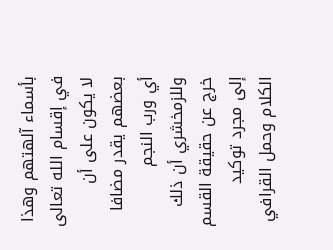بأسماء آلهتهم وهذا في إقسام الله تعالى لا يكون على أن بعضهم يقدر مضافا أي ورب النجم وللزمخشري أن ذلك خرج عن حقيقة القسم إلى مجرد توكيد الكلام وحمل القرافي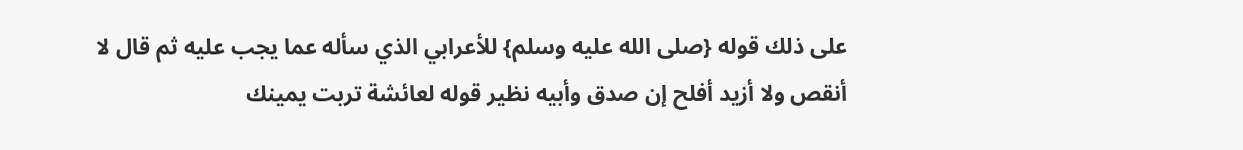على ذلك قوله {صلى الله عليه وسلم} للأعرابي الذي سأله عما يجب عليه ثم قال لا أنقص ولا أزيد أفلح إن صدق وأبيه نظير قوله لعائشة تربت يمينك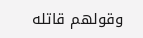وقولهم قاتله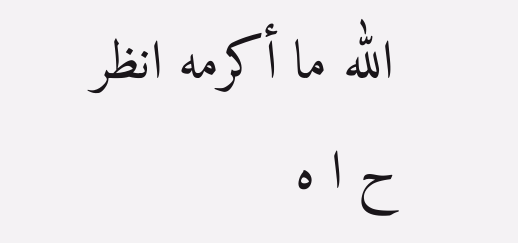الله ما أكرمه انظر ح ا ه